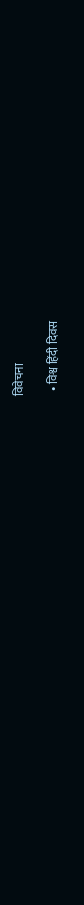विवेचना

  • विश्व हिंदी दिवस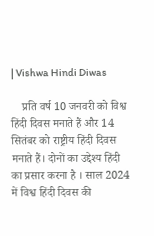| Vishwa Hindi Diwas

    प्रति वर्ष 10 जनवरी को विश्व हिंदी दिवस मनाते हैं और 14 सितंबर को राष्ट्रीय हिंदी दिवस मनाते हैं। दोनों का उद्देश्य हिंदी का प्रसार करना है । साल 2024 में विश्व हिंदी दिवस की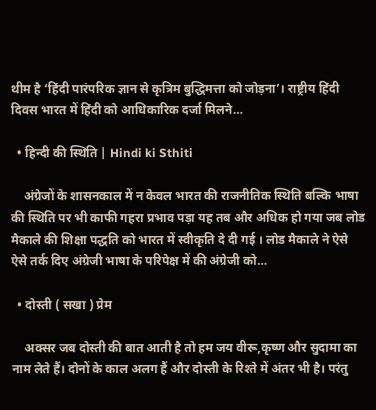थीम है ‘हिंदी पारंपरिक ज्ञान से कृत्रिम बुद्धिमत्ता को जोड़ना’। राष्ट्रीय हिंदी दिवस भारत में हिंदी को आधिकारिक दर्जा मिलने…

  • हिन्दी की स्थिति | Hindi ki Sthiti

    अंग्रेजों के शासनकाल में न केवल भारत की राजनीतिक स्थिति बल्कि भाषा की स्थिति पर भी काफी गहरा प्रभाव पड़ा यह तब और अधिक हो गया जब लोड मैकाले की शिक्षा पद्धति को भारत में स्वीकृति दे दी गई । लोड मैकाले ने ऐसे ऐसे तर्क दिए अंग्रेजी भाषा के परिपेक्ष में की अंग्रेजी को…

  • दोस्ती ( सखा ) प्रेम

    अक्सर जब दोस्ती की बात आती है तो हम जय वीरू,कृष्ण और सुदामा का नाम लेते हैं। दोनों के काल अलग हैं और दोस्ती के रिश्ते में अंतर भी है। परंतु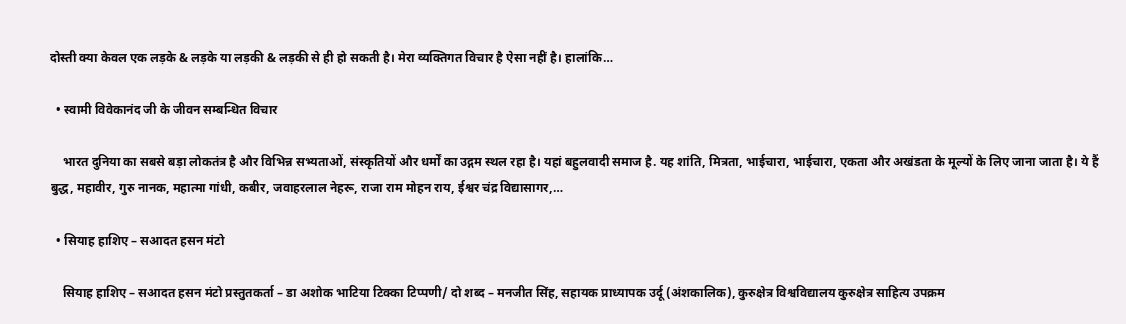दोस्ती क्या केवल एक लड़के & लड़के या लड़की & लड़की से ही हो सकती है। मेरा व्यक्तिगत विचार है ऐसा नहीं है। हालांकि…

  • स्वामी विवेकानंद जी के जीवन सम्बन्धित विचार

    भारत दुनिया का सबसे बड़ा लोकतंत्र है और विभिन्न सभ्यताओं, संस्कृतियों और धर्मों का उद्गम स्थल रहा है। यहां बहुलवादी समाज है. यह शांति, मित्रता, भाईचारा, भाईचारा, एकता और अखंडता के मूल्यों के लिए जाना जाता है। ये हैं बुद्ध, महावीर, गुरु नानक, महात्मा गांधी, कबीर, जवाहरलाल नेहरू, राजा राम मोहन राय, ईश्वर चंद्र विद्यासागर,…

  • सियाह हाशिए – सआदत हसन मंटो

    सियाह हाशिए – सआदत हसन मंटो प्रस्तुतकर्ता – डा अशोक भाटिया टिक्का टिप्पणी/ दो शब्द – मनजीत सिंह, सहायक प्राध्यापक उर्दू (अंशकालिक), कुरुक्षेत्र विश्वविद्यालय कुरुक्षेत्र साहित्य उपक्रम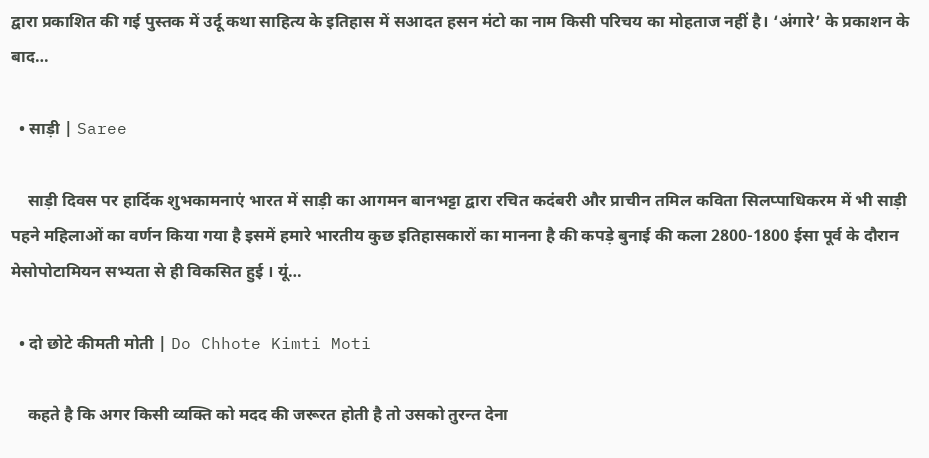द्वारा प्रकाशित की गई पुस्तक में उर्दू कथा साहित्य के इतिहास में सआदत हसन मंटो का नाम किसी परिचय का मोहताज नहीं है। ‘अंगारे’ के प्रकाशन के बाद…

  • साड़ी | Saree

    साड़ी दिवस पर हार्दिक शुभकामनाएं भारत में साड़ी का आगमन बानभट्टा द्वारा रचित कदंबरी और प्राचीन तमिल कविता सिलप्पाधिकरम में भी साड़ी पहने महिलाओं का वर्णन किया गया है इसमें हमारे भारतीय कुछ इतिहासकारों का मानना है की कपड़े बुनाई की कला 2800-1800 ईसा पूर्व के दौरान मेसोपोटामियन सभ्यता से ही विकसित हुई । यूं…

  • दो छोटे कीमती मोती | Do Chhote Kimti Moti

    कहते है कि अगर किसी व्यक्ति को मदद की जरूरत होती है तो उसको तुरन्त देना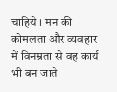चाहिये । मन की कोमलता और व्यवहार में विनम्रता से वह कार्य भी बन जाते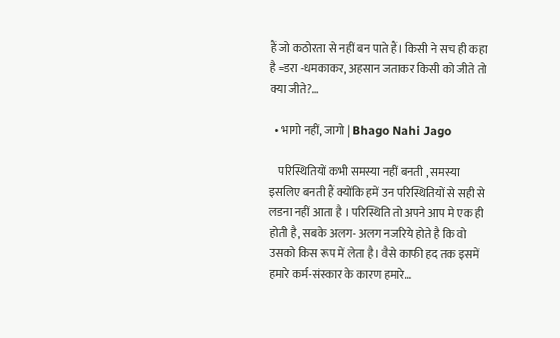हैं जो कठोरता से नहीं बन पाते हैं। किसी ने सच ही कहा है =डरा -धमकाकर, अहसान जताकर किसी को जीते तो क्या जीते?…

  • भागो नहीं, जागो | Bhago Nahi Jago

    परिस्थितियों कभी समस्या नहीं बनती , समस्या इसलिए बनती हैं क्योंकि हमें उन परिस्थितियों से सही से लडना नहीं आता है । परिस्थिति तो अपने आप मे एक ही होती है, सबके अलग- अलग नजरिये होते है कि वो उसको किस रूप में लेता है। वैसे काफी हद तक इसमें हमारे कर्म-संस्कार के कारण हमारे…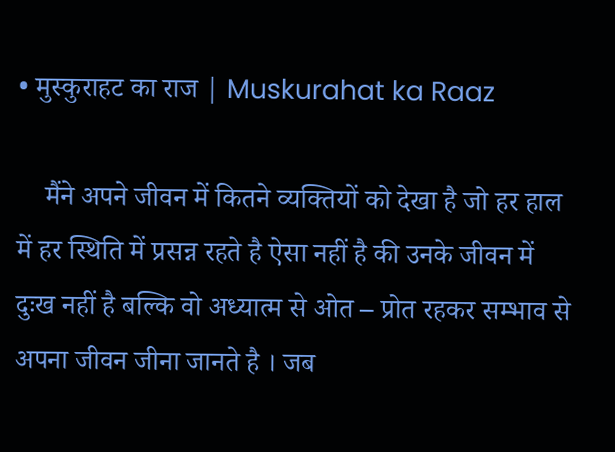• मुस्कुराहट का राज | Muskurahat ka Raaz

    मैंने अपने जीवन में कितने व्यक्तियों को देखा है जो हर हाल में हर स्थिति में प्रसन्न रहते है ऐसा नहीं है की उनके जीवन में दुःख नहीं है बल्कि वो अध्यात्म से ओत – प्रोत रहकर सम्भाव से अपना जीवन जीना जानते है । जब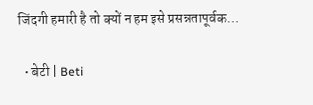जिंदगी हमारी है तो क्यों न हम इसे प्रसन्नतापूर्वक…

  • बेटी | Beti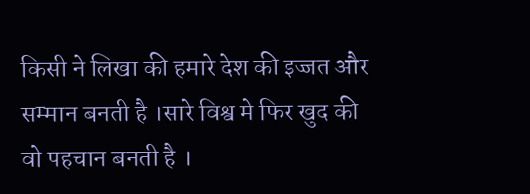किसी ने लिखा की हमारे देश की इज्जत और सम्मान बनती है ।सारे विश्व मे फिर खुद की वो पहचान बनती है ।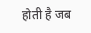होती है जब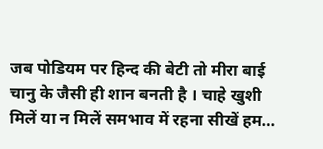जब पोडियम पर हिन्द की बेटी तो मीरा बाई चानु के जैसी ही शान बनती है । चाहे खुशी मिलें या न मिलें समभाव में रहना सीखें हम…